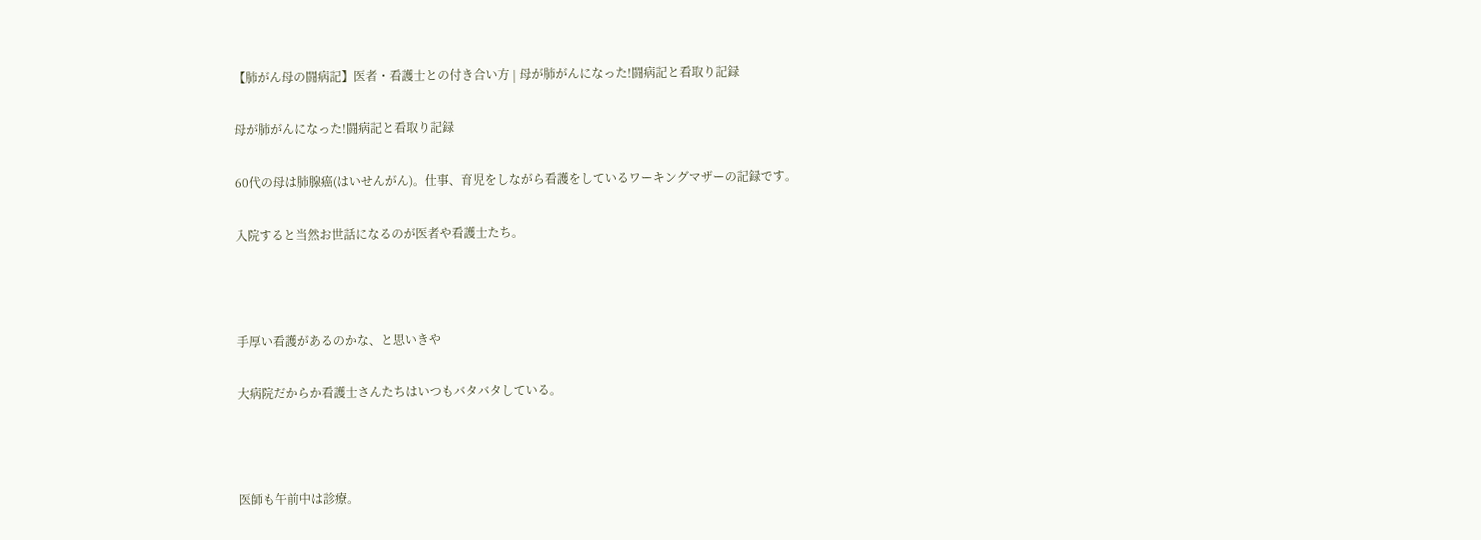【肺がん母の闘病記】医者・看護士との付き合い方 | 母が肺がんになった!闘病記と看取り記録

母が肺がんになった!闘病記と看取り記録

60代の母は肺腺癌(はいせんがん)。仕事、育児をしながら看護をしているワーキングマザーの記録です。

入院すると当然お世話になるのが医者や看護士たち。



手厚い看護があるのかな、と思いきや

大病院だからか看護士さんたちはいつもバタバタしている。



医師も午前中は診療。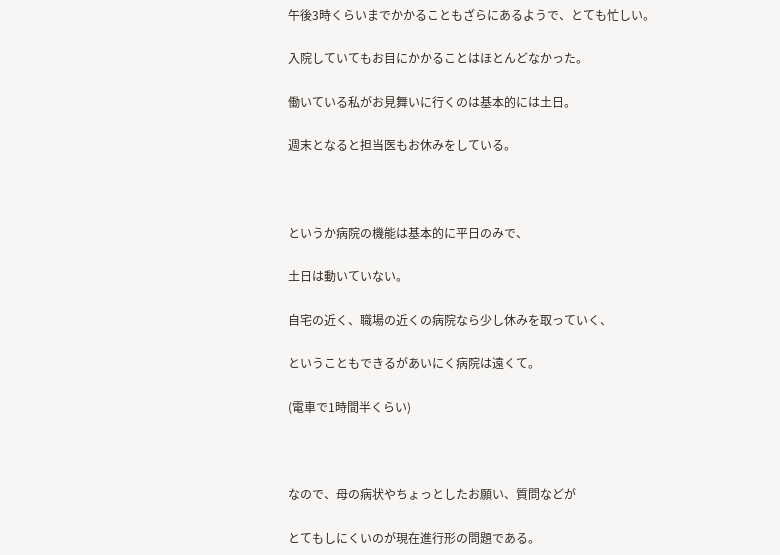午後3時くらいまでかかることもざらにあるようで、とても忙しい。

入院していてもお目にかかることはほとんどなかった。

働いている私がお見舞いに行くのは基本的には土日。

週末となると担当医もお休みをしている。



というか病院の機能は基本的に平日のみで、

土日は動いていない。

自宅の近く、職場の近くの病院なら少し休みを取っていく、

ということもできるがあいにく病院は遠くて。

(電車で1時間半くらい)



なので、母の病状やちょっとしたお願い、質問などが

とてもしにくいのが現在進行形の問題である。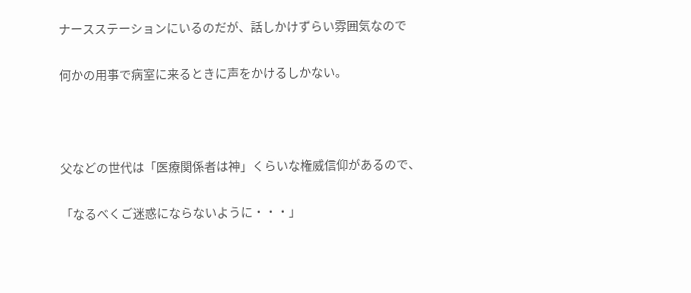ナースステーションにいるのだが、話しかけずらい雰囲気なので

何かの用事で病室に来るときに声をかけるしかない。



父などの世代は「医療関係者は神」くらいな権威信仰があるので、

「なるべくご迷惑にならないように・・・」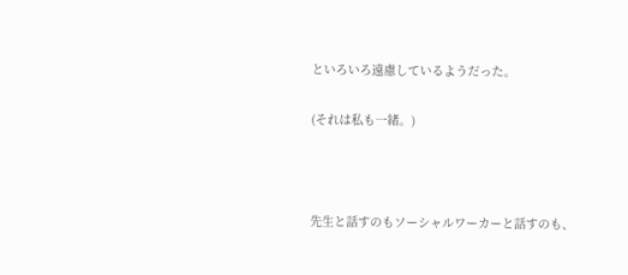といろいろ遠慮しているようだった。

(それは私も一緒。)



先生と話すのもソーシャルワーカーと話すのも、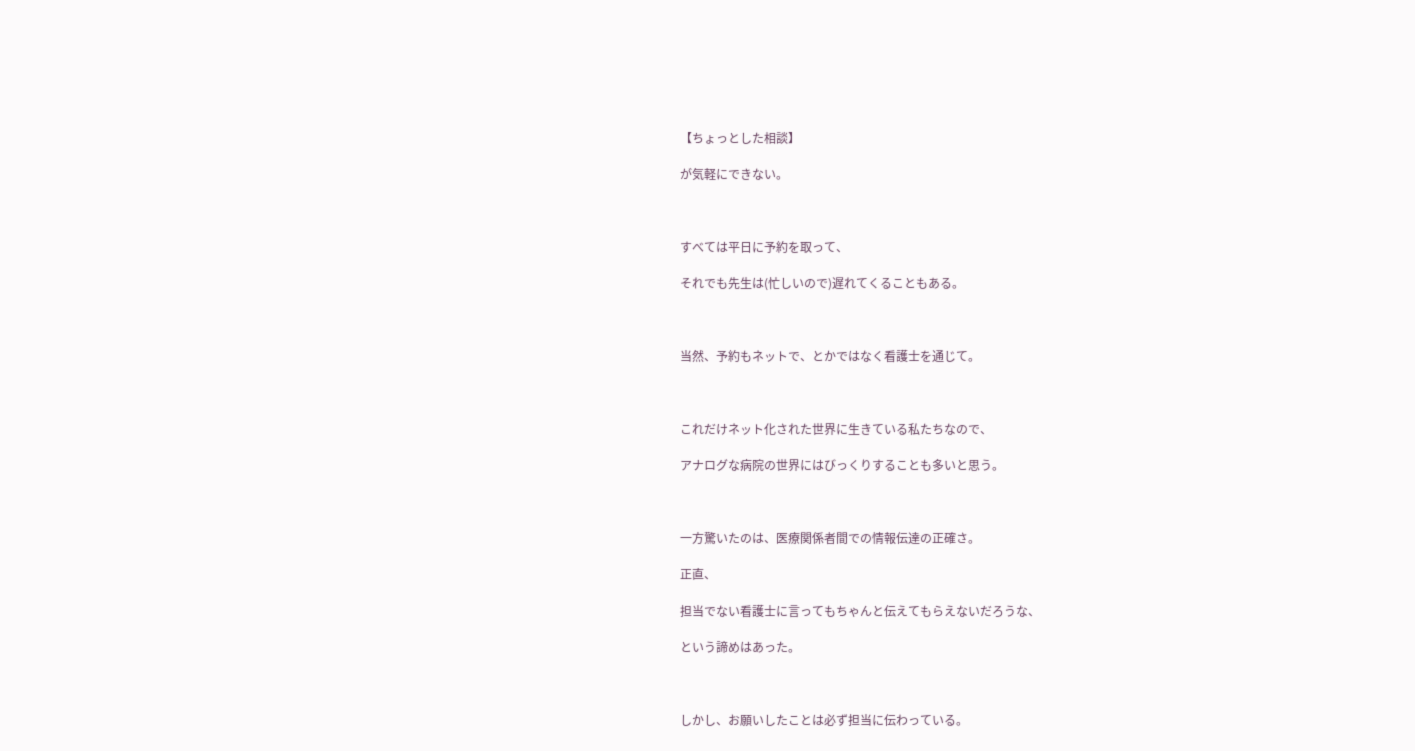【ちょっとした相談】

が気軽にできない。



すべては平日に予約を取って、

それでも先生は(忙しいので)遅れてくることもある。



当然、予約もネットで、とかではなく看護士を通じて。



これだけネット化された世界に生きている私たちなので、

アナログな病院の世界にはびっくりすることも多いと思う。



一方驚いたのは、医療関係者間での情報伝達の正確さ。

正直、

担当でない看護士に言ってもちゃんと伝えてもらえないだろうな、

という諦めはあった。



しかし、お願いしたことは必ず担当に伝わっている。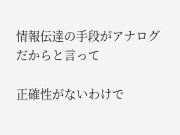情報伝達の手段がアナログだからと言って

正確性がないわけで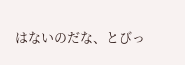はないのだな、とびっ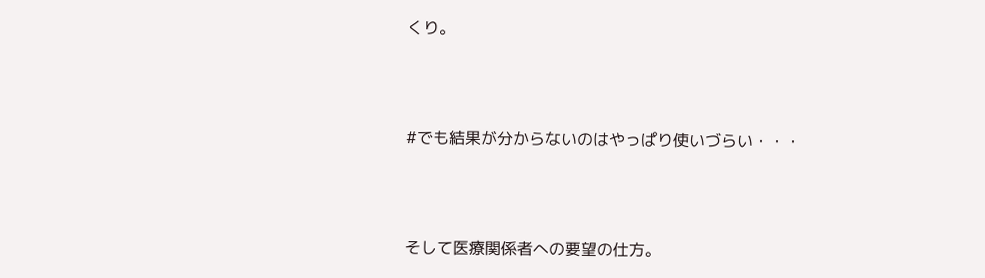くり。



#でも結果が分からないのはやっぱり使いづらい・・・



そして医療関係者への要望の仕方。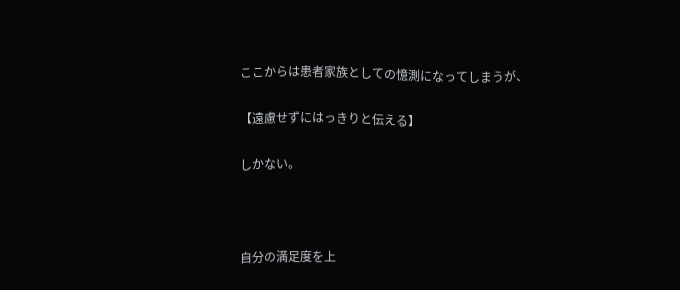ここからは患者家族としての憶測になってしまうが、

【遠慮せずにはっきりと伝える】

しかない。



自分の満足度を上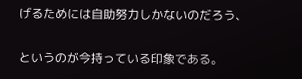げるためには自助努力しかないのだろう、

というのが今持っている印象である。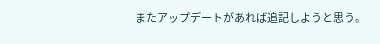またアップデートがあれば追記しようと思う。